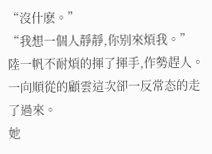“沒什麽。”
“我想一個人靜靜,你别來煩我。”
陸一帆不耐煩的揮了揮手,作勢趕人。
一向順從的顧雲這次卻一反常态的走了過來。
她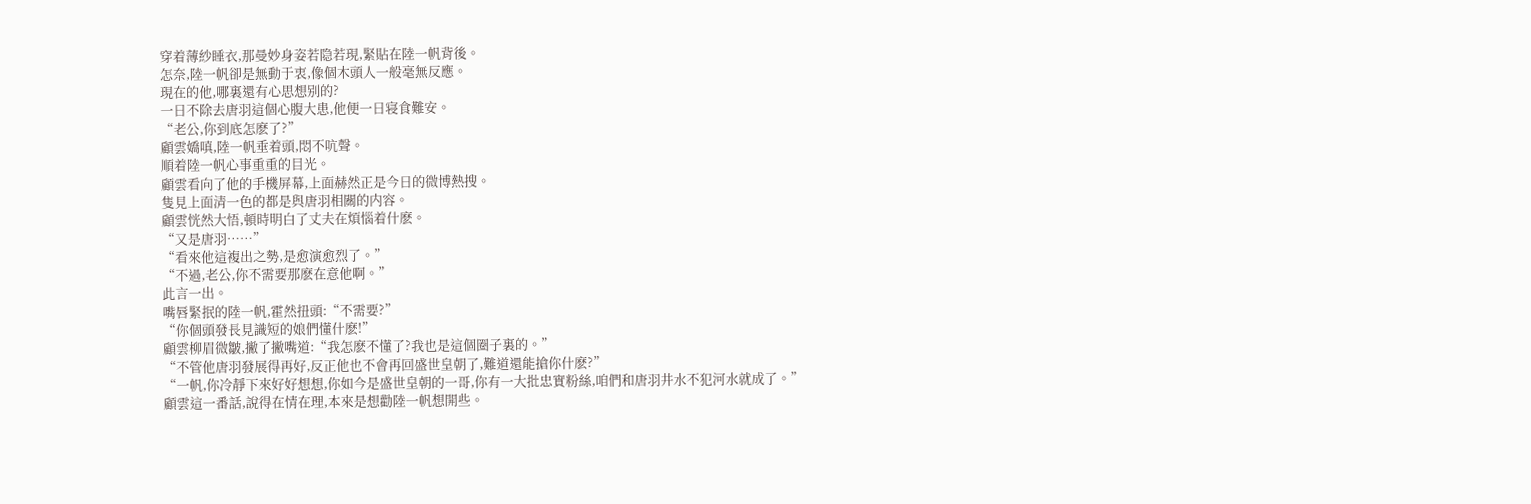穿着薄紗睡衣,那曼妙身姿若隐若現,緊貼在陸一帆背後。
怎奈,陸一帆卻是無動于衷,像個木頭人一般毫無反應。
現在的他,哪裏還有心思想别的?
一日不除去唐羽這個心腹大患,他便一日寝食難安。
“老公,你到底怎麽了?”
顧雲嬌嗔,陸一帆垂着頭,悶不吭聲。
順着陸一帆心事重重的目光。
顧雲看向了他的手機屏幕,上面赫然正是今日的微博熱搜。
隻見上面清一色的都是與唐羽相關的内容。
顧雲恍然大悟,頓時明白了丈夫在煩惱着什麽。
“又是唐羽……”
“看來他這複出之勢,是愈演愈烈了。”
“不過,老公,你不需要那麽在意他啊。”
此言一出。
嘴唇緊抿的陸一帆,霍然扭頭:“不需要?”
“你個頭發長見識短的娘們懂什麽!”
顧雲柳眉微皺,撇了撇嘴道:“我怎麽不懂了?我也是這個圈子裏的。”
“不管他唐羽發展得再好,反正他也不會再回盛世皇朝了,難道還能搶你什麽?”
“一帆,你冷靜下來好好想想,你如今是盛世皇朝的一哥,你有一大批忠實粉絲,咱們和唐羽井水不犯河水就成了。”
顧雲這一番話,說得在情在理,本來是想勸陸一帆想開些。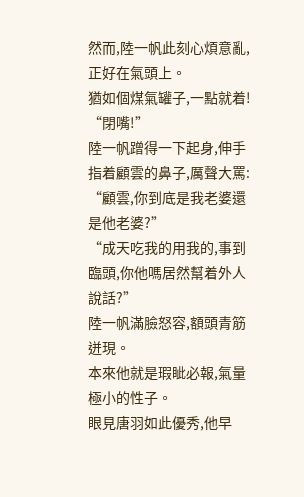然而,陸一帆此刻心煩意亂,正好在氣頭上。
猶如個煤氣罐子,一點就着!
“閉嘴!”
陸一帆蹭得一下起身,伸手指着顧雲的鼻子,厲聲大罵:
“顧雲,你到底是我老婆還是他老婆?”
“成天吃我的用我的,事到臨頭,你他嗎居然幫着外人說話?”
陸一帆滿臉怒容,額頭青筋迸現。
本來他就是瑕眦必報,氣量極小的性子。
眼見唐羽如此優秀,他早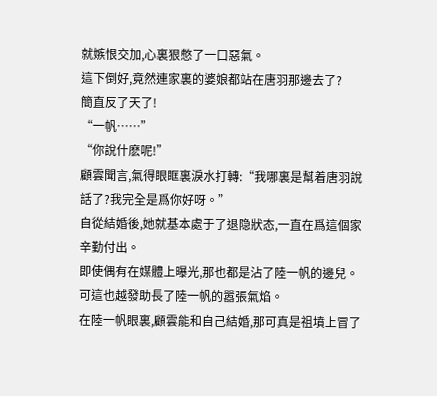就嫉恨交加,心裏狠憋了一口惡氣。
這下倒好,竟然連家裏的婆娘都站在唐羽那邊去了?
簡直反了天了!
“一帆……”
“你說什麽呢!”
顧雲聞言,氣得眼眶裏淚水打轉:“我哪裏是幫着唐羽說話了?我完全是爲你好呀。”
自從結婚後,她就基本處于了退隐狀态,一直在爲這個家辛勤付出。
即使偶有在媒體上曝光,那也都是沾了陸一帆的邊兒。
可這也越發助長了陸一帆的嚣張氣焰。
在陸一帆眼裏,顧雲能和自己結婚,那可真是祖墳上冒了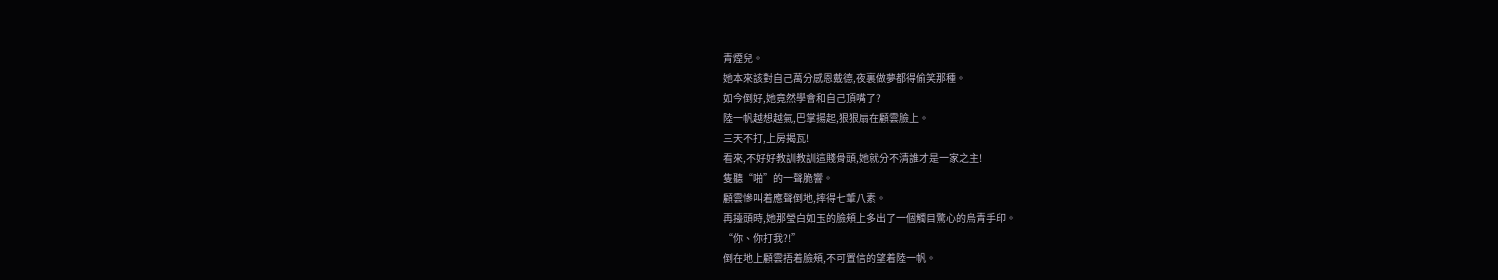青煙兒。
她本來該對自己萬分感恩戴德,夜裏做夢都得偷笑那種。
如今倒好,她竟然學會和自己頂嘴了?
陸一帆越想越氣,巴掌揚起,狠狠扇在顧雲臉上。
三天不打,上房揭瓦!
看來,不好好教訓教訓這賤骨頭,她就分不清誰才是一家之主!
隻聽“啪”的一聲脆響。
顧雲慘叫着應聲倒地,摔得七葷八素。
再擡頭時,她那瑩白如玉的臉頰上多出了一個觸目驚心的烏青手印。
“你、你打我?!”
倒在地上顧雲捂着臉頰,不可置信的望着陸一帆。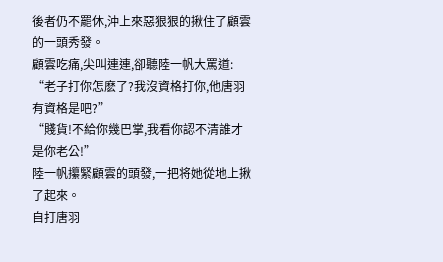後者仍不罷休,沖上來惡狠狠的揪住了顧雲的一頭秀發。
顧雲吃痛,尖叫連連,卻聽陸一帆大罵道:
“老子打你怎麽了?我沒資格打你,他唐羽有資格是吧?”
“賤貨!不給你幾巴掌,我看你認不清誰才是你老公!”
陸一帆攥緊顧雲的頭發,一把将她從地上揪了起來。
自打唐羽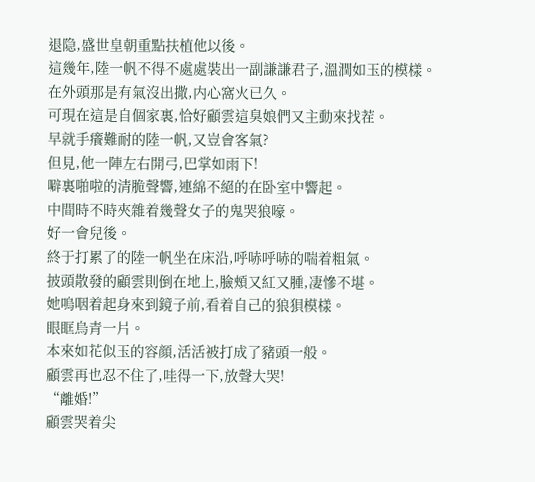退隐,盛世皇朝重點扶植他以後。
這幾年,陸一帆不得不處處裝出一副謙謙君子,溫潤如玉的模樣。
在外頭那是有氣沒出撒,内心窩火已久。
可現在這是自個家裏,恰好顧雲這臭娘們又主動來找茬。
早就手癢難耐的陸一帆,又豈會客氣?
但見,他一陣左右開弓,巴掌如雨下!
噼裏啪啦的清脆聲響,連綿不絕的在卧室中響起。
中間時不時夾雜着幾聲女子的鬼哭狼嚎。
好一會兒後。
終于打累了的陸一帆坐在床沿,呼哧呼哧的喘着粗氣。
披頭散發的顧雲則倒在地上,臉頰又紅又腫,凄慘不堪。
她嗚咽着起身來到鏡子前,看着自己的狼狽模樣。
眼眶烏青一片。
本來如花似玉的容顔,活活被打成了豬頭一般。
顧雲再也忍不住了,哇得一下,放聲大哭!
“離婚!”
顧雲哭着尖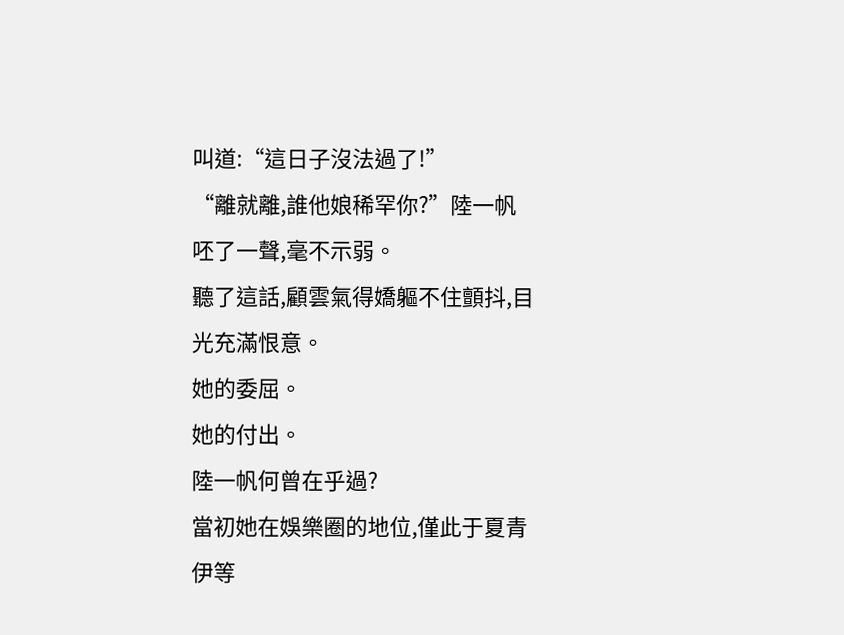叫道:“這日子沒法過了!”
“離就離,誰他娘稀罕你?”陸一帆呸了一聲,毫不示弱。
聽了這話,顧雲氣得嬌軀不住顫抖,目光充滿恨意。
她的委屈。
她的付出。
陸一帆何曾在乎過?
當初她在娛樂圈的地位,僅此于夏青伊等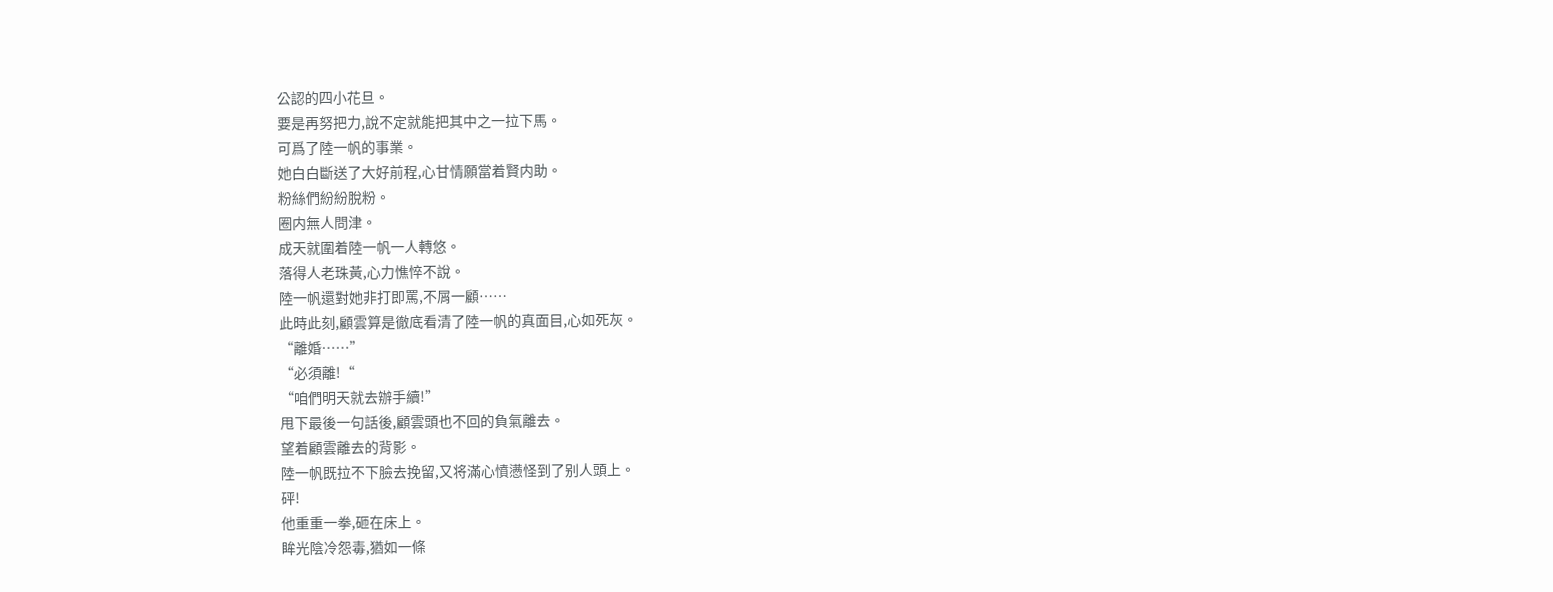公認的四小花旦。
要是再努把力,說不定就能把其中之一拉下馬。
可爲了陸一帆的事業。
她白白斷送了大好前程,心甘情願當着賢内助。
粉絲們紛紛脫粉。
圈内無人問津。
成天就圍着陸一帆一人轉悠。
落得人老珠黃,心力憔悴不說。
陸一帆還對她非打即罵,不屑一顧……
此時此刻,顧雲算是徹底看清了陸一帆的真面目,心如死灰。
“離婚……”
“必須離!“
“咱們明天就去辦手續!”
甩下最後一句話後,顧雲頭也不回的負氣離去。
望着顧雲離去的背影。
陸一帆既拉不下臉去挽留,又将滿心憤懑怪到了别人頭上。
砰!
他重重一拳,砸在床上。
眸光陰冷怨毒,猶如一條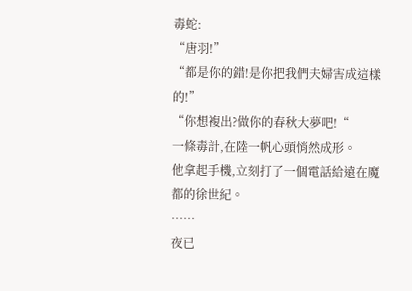毒蛇:
“唐羽!”
“都是你的錯!是你把我們夫婦害成這樣的!”
“你想複出?做你的春秋大夢吧!“
一條毒計,在陸一帆心頭悄然成形。
他拿起手機,立刻打了一個電話給遠在魔都的徐世紀。
……
夜已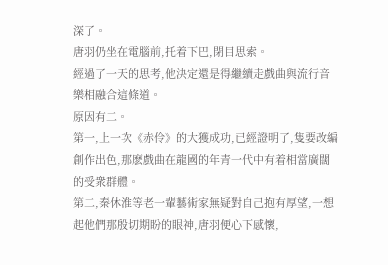深了。
唐羽仍坐在電腦前,托着下巴,閉目思索。
經過了一天的思考,他決定還是得繼續走戲曲與流行音樂相融合這條道。
原因有二。
第一,上一次《赤伶》的大獲成功,已經證明了,隻要改編創作出色,那麽戲曲在龍國的年青一代中有着相當廣闊的受衆群體。
第二,秦休淮等老一輩藝術家無疑對自己抱有厚望,一想起他們那殷切期盼的眼神,唐羽便心下感懷,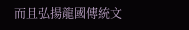而且弘揚龍國傳統文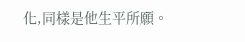化,同樣是他生平所願。